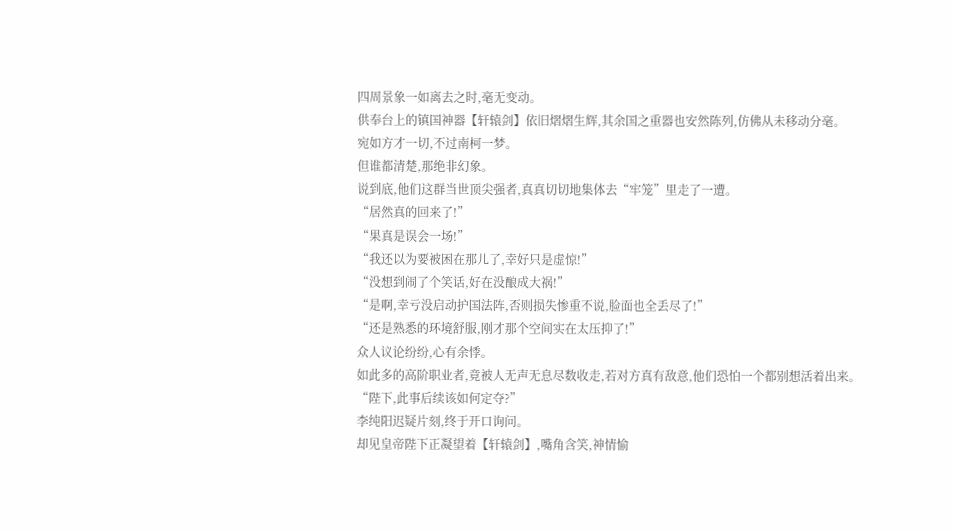四周景象一如离去之时,毫无变动。
供奉台上的镇国神器【轩辕剑】依旧熠熠生辉,其余国之重器也安然陈列,仿佛从未移动分毫。
宛如方才一切,不过南柯一梦。
但谁都清楚,那绝非幻象。
说到底,他们这群当世顶尖强者,真真切切地集体去“牢笼”里走了一遭。
“居然真的回来了!”
“果真是误会一场!”
“我还以为要被困在那儿了,幸好只是虚惊!”
“没想到闹了个笑话,好在没酿成大祸!”
“是啊,幸亏没启动护国法阵,否则损失惨重不说,脸面也全丢尽了!”
“还是熟悉的环境舒服,刚才那个空间实在太压抑了!”
众人议论纷纷,心有余悸。
如此多的高阶职业者,竟被人无声无息尽数收走,若对方真有敌意,他们恐怕一个都别想活着出来。
“陛下,此事后续该如何定夺?”
李纯阳迟疑片刻,终于开口询问。
却见皇帝陛下正凝望着【轩辕剑】,嘴角含笑,神情愉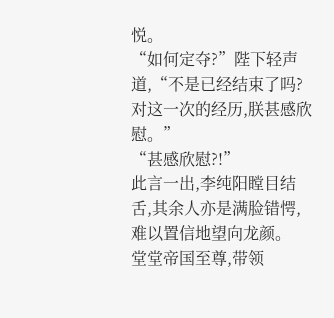悦。
“如何定夺?”陛下轻声道,“不是已经结束了吗?对这一次的经历,朕甚感欣慰。”
“甚感欣慰?!”
此言一出,李纯阳瞠目结舌,其余人亦是满脸错愕,难以置信地望向龙颜。
堂堂帝国至尊,带领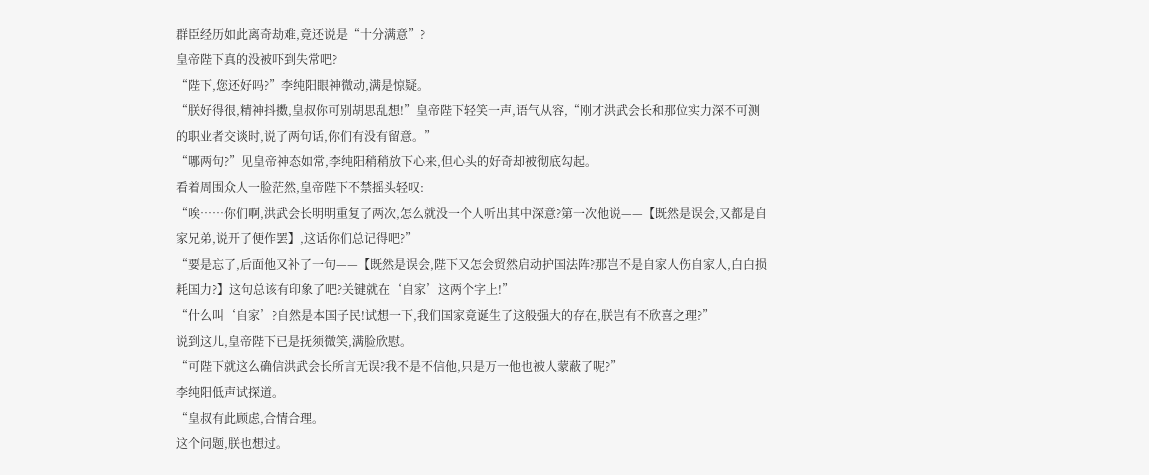群臣经历如此离奇劫难,竟还说是“十分满意”?
皇帝陛下真的没被吓到失常吧?
“陛下,您还好吗?”李纯阳眼神微动,满是惊疑。
“朕好得很,精神抖擞,皇叔你可别胡思乱想!”皇帝陛下轻笑一声,语气从容,“刚才洪武会长和那位实力深不可测的职业者交谈时,说了两句话,你们有没有留意。”
“哪两句?”见皇帝神态如常,李纯阳稍稍放下心来,但心头的好奇却被彻底勾起。
看着周围众人一脸茫然,皇帝陛下不禁摇头轻叹:
“唉……你们啊,洪武会长明明重复了两次,怎么就没一个人听出其中深意?第一次他说——【既然是误会,又都是自家兄弟,说开了便作罢】,这话你们总记得吧?”
“要是忘了,后面他又补了一句——【既然是误会,陛下又怎会贸然启动护国法阵?那岂不是自家人伤自家人,白白损耗国力?】这句总该有印象了吧?关键就在‘自家’这两个字上!”
“什么叫‘自家’?自然是本国子民!试想一下,我们国家竟诞生了这般强大的存在,朕岂有不欣喜之理?”
说到这儿,皇帝陛下已是抚须微笑,满脸欣慰。
“可陛下就这么确信洪武会长所言无误?我不是不信他,只是万一他也被人蒙蔽了呢?”
李纯阳低声试探道。
“皇叔有此顾虑,合情合理。
这个问题,朕也想过。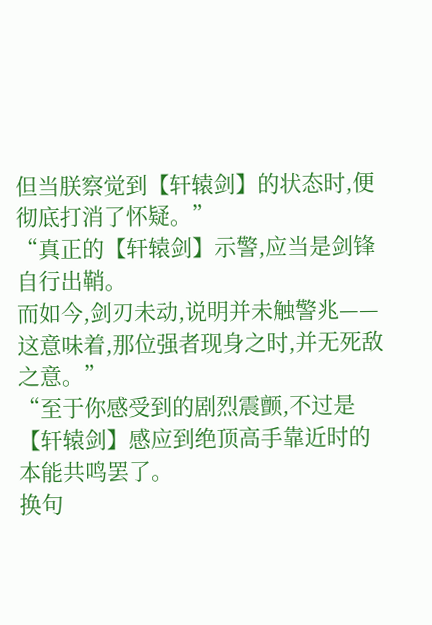但当朕察觉到【轩辕剑】的状态时,便彻底打消了怀疑。”
“真正的【轩辕剑】示警,应当是剑锋自行出鞘。
而如今,剑刃未动,说明并未触警兆——这意味着,那位强者现身之时,并无死敌之意。”
“至于你感受到的剧烈震颤,不过是【轩辕剑】感应到绝顶高手靠近时的本能共鸣罢了。
换句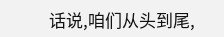话说,咱们从头到尾,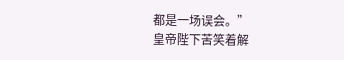都是一场误会。”
皇帝陛下苦笑着解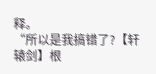释。
“所以是我搞错了?【轩辕剑】根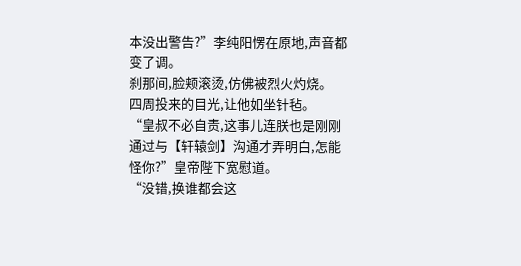本没出警告?”李纯阳愣在原地,声音都变了调。
刹那间,脸颊滚烫,仿佛被烈火灼烧。
四周投来的目光,让他如坐针毡。
“皇叔不必自责,这事儿连朕也是刚刚通过与【轩辕剑】沟通才弄明白,怎能怪你?”皇帝陛下宽慰道。
“没错,换谁都会这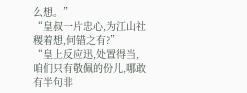么想。”
“皇叔一片忠心,为江山社稷着想,何错之有?”
“皇上反应迅,处置得当,咱们只有敬佩的份儿,哪敢有半句非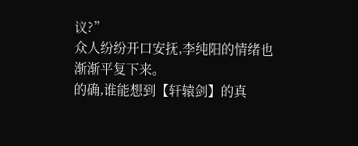议?”
众人纷纷开口安抚,李纯阳的情绪也渐渐平复下来。
的确,谁能想到【轩辕剑】的真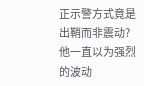正示警方式竟是出鞘而非震动?他一直以为强烈的波动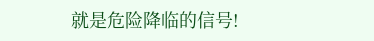就是危险降临的信号!